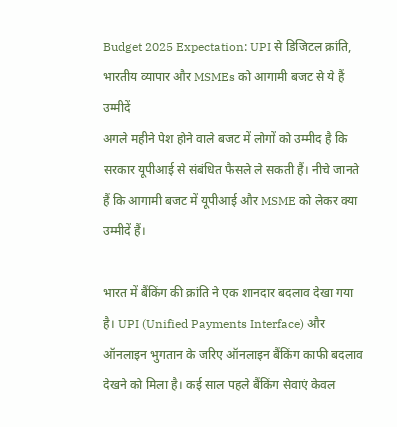Budget 2025 Expectation: UPI से डिजिटल क्रांति, भारतीय व्यापार और MSMEs को आगामी बजट से ये हैं उम्मीदें
अगले महीने पेश होने वाले बजट में लोगों को उम्मीद है कि सरकार यूपीआई से संबंधित फैसले ले सकती हैं। नीचे जानते हैं कि आगामी बजट में यूपीआई और MSME को लेकर क्या उम्मीदें हैं।

भारत में बैंकिंग की क्रांति ने एक शानदार बदलाव देखा गया है। UPI (Unified Payments Interface) और ऑनलाइन भुगतान के जरिए ऑनलाइन बैंकिंग काफी बदलाव देखने को मिला है। कई साल पहले बैंकिंग सेवाएं केवल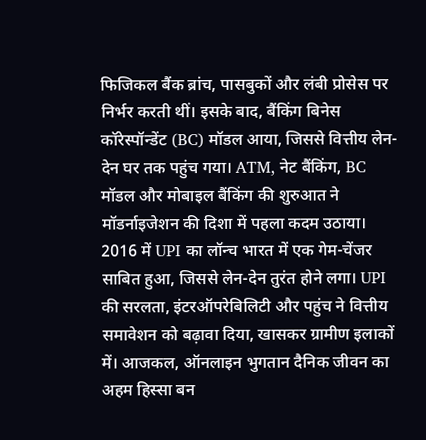फिजिकल बैंक ब्रांच, पासबुकों और लंबी प्रोसेस पर निर्भर करती थीं। इसके बाद, बैंकिंग बिनेस कॉरेस्पॉन्डेंट (BC) मॉडल आया, जिससे वित्तीय लेन-देन घर तक पहुंच गया। ATM, नेट बैंकिंग, BC मॉडल और मोबाइल बैंकिंग की शुरुआत ने मॉडर्नाइजेशन की दिशा में पहला कदम उठाया।
2016 में UPI का लॉन्च भारत में एक गेम-चेंजर साबित हुआ, जिससे लेन-देन तुरंत होने लगा। UPI की सरलता, इंटरऑपरेबिलिटी और पहुंच ने वित्तीय समावेशन को बढ़ावा दिया, खासकर ग्रामीण इलाकों में। आजकल, ऑनलाइन भुगतान दैनिक जीवन का अहम हिस्सा बन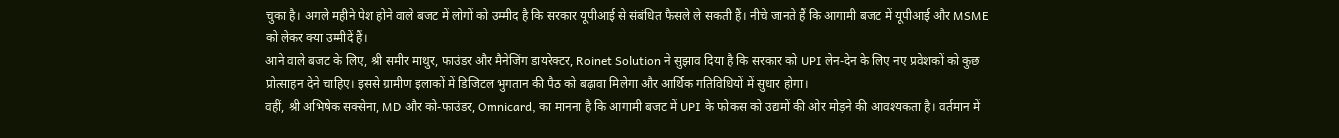चुका है। अगले महीने पेश होने वाले बजट में लोगों को उम्मीद है कि सरकार यूपीआई से संबंधित फैसले ले सकती हैं। नीचे जानते हैं कि आगामी बजट में यूपीआई और MSME को लेकर क्या उम्मीदें हैं।
आने वाले बजट के लिए, श्री समीर माथुर, फाउंडर और मैनेजिंग डायरेक्टर, Roinet Solution ने सुझाव दिया है कि सरकार को UPI लेन-देन के लिए नए प्रवेशकों को कुछ प्रोत्साहन देने चाहिए। इससे ग्रामीण इलाकों में डिजिटल भुगतान की पैठ को बढ़ावा मिलेगा और आर्थिक गतिविधियों में सुधार होगा।
वहीं, श्री अभिषेक सक्सेना, MD और को-फाउंडर, Omnicard, का मानना है कि आगामी बजट में UPI के फोकस को उद्यमों की ओर मोड़ने की आवश्यकता है। वर्तमान में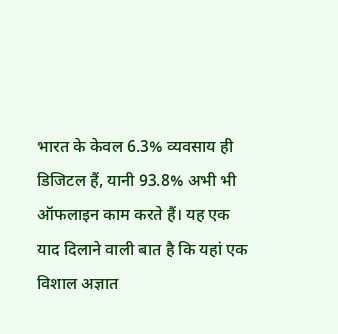भारत के केवल 6.3% व्यवसाय ही डिजिटल हैं, यानी 93.8% अभी भी ऑफलाइन काम करते हैं। यह एक याद दिलाने वाली बात है कि यहां एक विशाल अज्ञात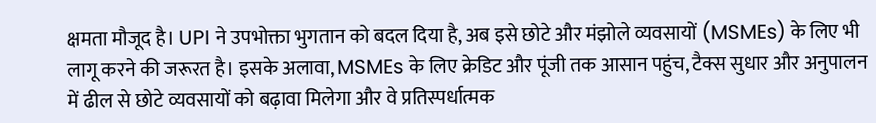क्षमता मौजूद है। UPI ने उपभोक्ता भुगतान को बदल दिया है, अब इसे छोटे और मंझोले व्यवसायों (MSMEs) के लिए भी लागू करने की जरूरत है। इसके अलावा, MSMEs के लिए क्रेडिट और पूंजी तक आसान पहुंच, टैक्स सुधार और अनुपालन में ढील से छोटे व्यवसायों को बढ़ावा मिलेगा और वे प्रतिस्पर्धात्मक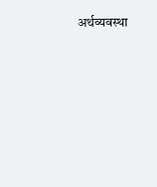अर्थव्यवस्था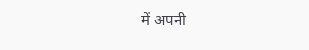में अपनी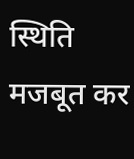स्थिति मजबूत कर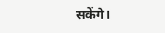सकेंगे।